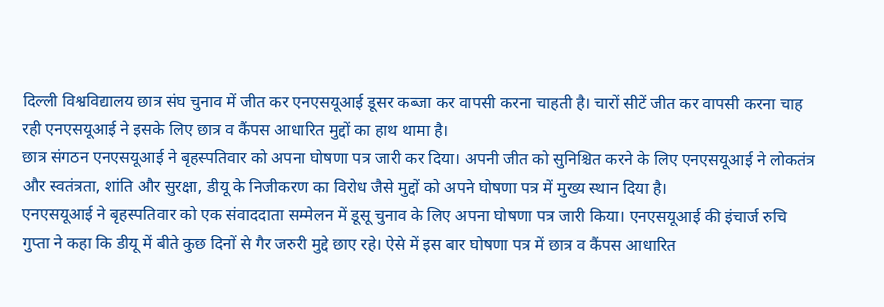दिल्ली विश्वविद्यालय छात्र संघ चुनाव में जीत कर एनएसयूआई डूसर कब्जा कर वापसी करना चाहती है। चारों सीटें जीत कर वापसी करना चाह रही एनएसयूआई ने इसके लिए छात्र व कैंपस आधारित मुद्दों का हाथ थामा है।
छात्र संगठन एनएसयूआई ने बृहस्पतिवार को अपना घोषणा पत्र जारी कर दिया। अपनी जीत को सुनिश्चित करने के लिए एनएसयूआई ने लोकतंत्र और स्वतंत्रता, शांति और सुरक्षा, डीयू के निजीकरण का विरोध जैसे मुद्दों को अपने घोषणा पत्र में मुख्य स्थान दिया है।
एनएसयूआई ने बृहस्पतिवार को एक संवाददाता सम्मेलन में डूसू चुनाव के लिए अपना घोषणा पत्र जारी किया। एनएसयूआई की इंचार्ज रुचि गुप्ता ने कहा कि डीयू में बीते कुछ दिनों से गैर जरुरी मुद्दे छाए रहे। ऐसे में इस बार घोषणा पत्र में छात्र व कैंपस आधारित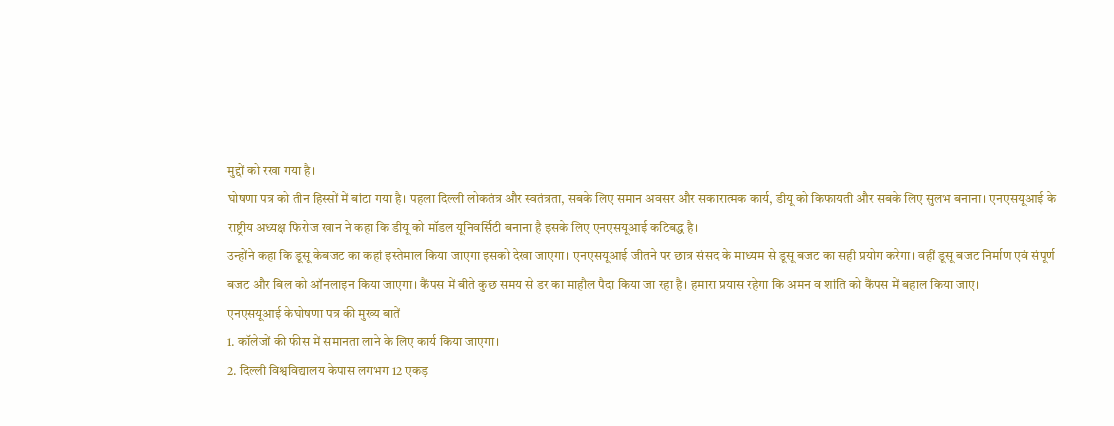मुद्दों को रखा गया है।
घोषणा पत्र को तीन हिस्सों में बांटा गया है। पहला दिल्ली लोकतंत्र और स्वतंत्रता, सबके लिए समान अवसर और सकारात्मक कार्य, डीयू को किफायती और सबके लिए सुलभ बनाना। एनएसयूआई के राष्ट्रीय अध्यक्ष फिरोज खान ने कहा कि डीयू को मॉडल यूनिवर्सिटी बनाना है इसके लिए एनएसयूआई कटिबद्ध है।
उन्होंने कहा कि डूसू केबजट का कहां इस्तेमाल किया जाएगा इसको देखा जाएगा। एनएसयूआई जीतने पर छात्र संसद के माध्यम से डूसू बजट का सही प्रयोग करेगा। वहीं डूसू बजट निर्माण एवं संपूर्ण बजट और बिल को ऑनलाइन किया जाएगा। कैंपस में बीते कुछ समय से डर का माहौल पैदा किया जा रहा है। हमारा प्रयास रहेगा कि अमन व शांति को कैंपस में बहाल किया जाए।
एनएसयूआई केघोषणा पत्र की मुख्य बातें
1. कॉलेजों की फीस में समानता लाने के लिए कार्य किया जाएगा।
2. दिल्ली विश्वविद्यालय केपास लगभग 12 एकड़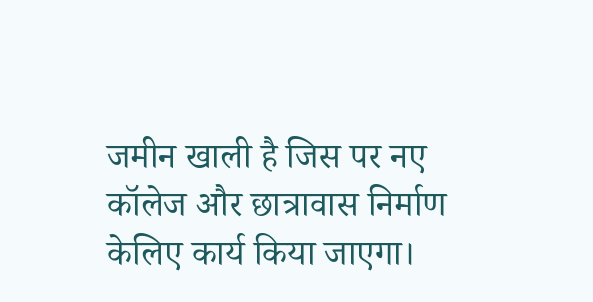जमीन खाली है जिस पर नए कॉलेज और छात्रावास निर्माण केलिए कार्य किया जाएगा।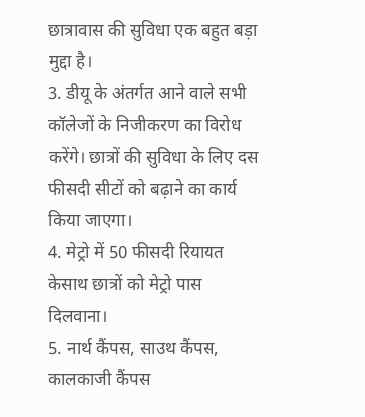छात्रावास की सुविधा एक बहुत बड़ा मुद्दा है।
3. डीयू के अंतर्गत आने वाले सभी कॉलेजों के निजीकरण का विरोध करेंगे। छात्रों की सुविधा के लिए दस फीसदी सीटों को बढ़ाने का कार्य किया जाएगा।
4. मेट्रो में 50 फीसदी रियायत केसाथ छात्रों को मेट्रो पास दिलवाना।
5. नार्थ कैंपस, साउथ कैंपस, कालकाजी कैंपस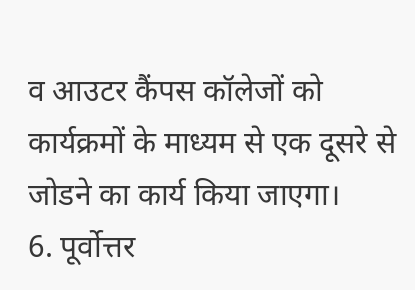व आउटर कैंपस कॉलेजों को कार्यक्रमों के माध्यम से एक दूसरे से जोडने का कार्य किया जाएगा।
6. पूर्वोत्तर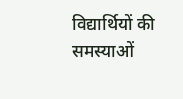विद्यार्थियों की समस्याओं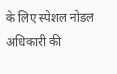के लिए स्पेशल नोडल अधिकारी की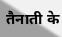तैनाती के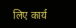लिए कार्य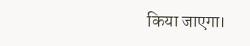किया जाएगा।